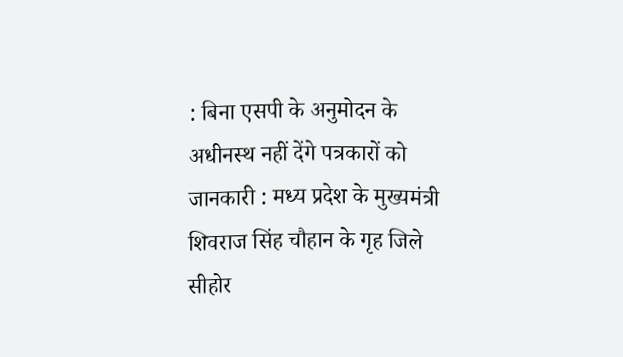: बिना एसपी के अनुमोदन के अधीनस्थ नहीं देंगे पत्रकारों को जानकारी : मध्य प्रदेश के मुख्यमंत्री शिवराज सिंह चौहान के गृह जिले सीहोर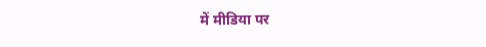में मीडिया पर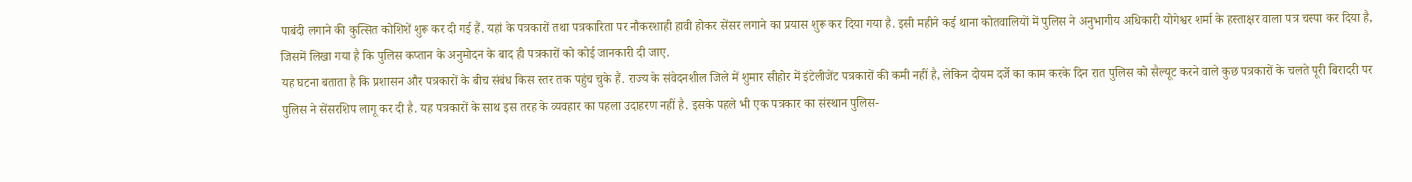पाबंदी लगाने की कुत्सित कोशिशें शुरू कर दी गई हैं. यहां के पत्रकारों तथा पत्रकारिता पर नौकरशाही हावी होकर सेंसर लगाने का प्रयास शुरू कर दिया गया है. इसी महीने कई थाना कोतवालियों में पुलिस ने अनुभागीय अधिकारी योगेश्वर शर्मा के हस्ताक्षर वाला पत्र चस्पा कर दिया है, जिसमें लिखा गया है कि पुलिस कप्तान के अनुमोदन के बाद ही पत्रकारों को कोई जानकारी दी जाए.
यह घटना बताता है कि प्रशासन और पत्रकारों के बीच संबंध किस स्तर तक पहुंच चुके हैं. राज्य के संवेदनशील जिले में शुमार सीहोर में इंटेलीजेंट पत्रकारों की कमी नहीं है, लेकिन दोयम दर्जे का काम करके दिन रात पुलिस को सैल्यूट करने वाले कुछ पत्रकारों के चलते पूरी बिरादरी पर पुलिस ने सेंसरशिप लागू कर दी है. यह पत्रकारों के साथ इस तरह के व्यवहार का पहला उदाहरण नहीं है. इसके पहले भी एक पत्रकार का संस्थान पुलिस-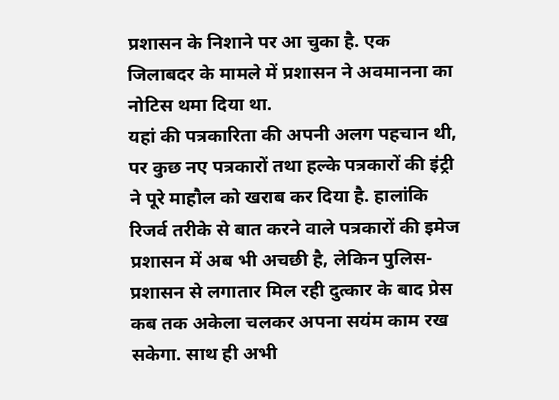प्रशासन के निशाने पर आ चुका है. एक जिलाबदर के मामले में प्रशासन ने अवमानना का नोटिस थमा दिया था.
यहां की पत्रकारिता की अपनी अलग पहचान थी, पर कुछ नए पत्रकारों तथा हल्के पत्रकारों की इंट्री ने पूरे माहौल को खराब कर दिया है. हालांकि रिजर्व तरीके से बात करने वाले पत्रकारों की इमेज प्रशासन में अब भी अचछी है, लेकिन पुलिस-प्रशासन से लगातार मिल रही दुत्कार के बाद प्रेस कब तक अकेला चलकर अपना सयंम काम रख सकेगा. साथ ही अभी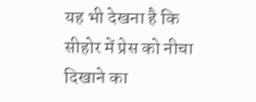यह भी देखना है कि सीहोर में प्रेस को नीचा दिखाने का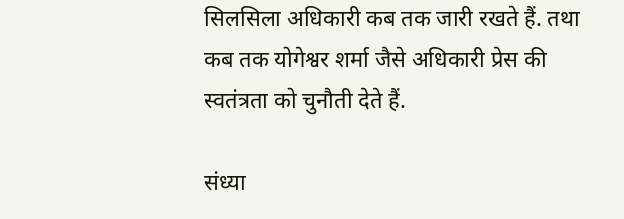सिलसिला अधिकारी कब तक जारी रखते हैं. तथा कब तक योगेश्वर शर्मा जैसे अधिकारी प्रेस की स्वतंत्रता को चुनौती देते हैं.

संध्या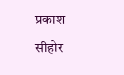प्रकाश
सीहोर